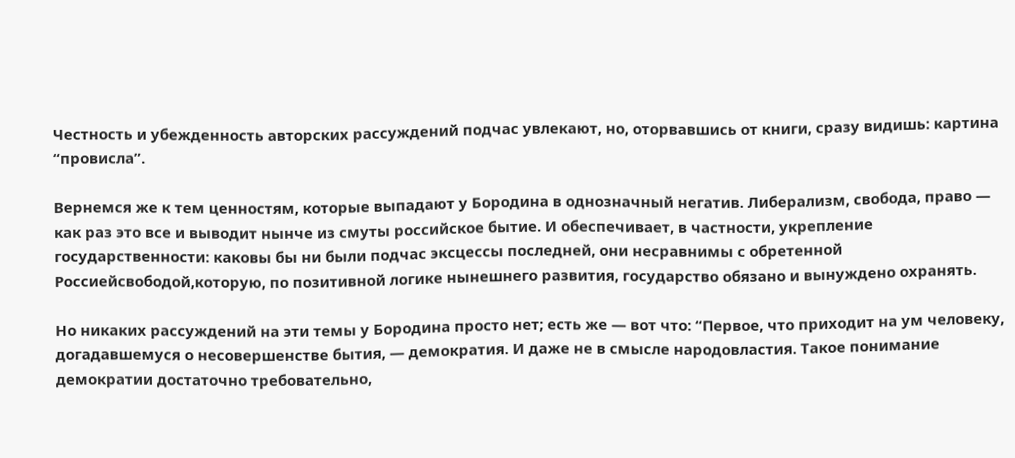Честность и убежденность авторских рассуждений подчас увлекают, но, оторвавшись от книги, сразу видишь: картина “провисла”.

Вернемся же к тем ценностям, которые выпадают у Бородина в однозначный негатив. Либерализм, свобода, право — как раз это все и выводит нынче из смуты российское бытие. И обеспечивает, в частности, укрепление государственности: каковы бы ни были подчас эксцессы последней, они несравнимы с обретенной Россиейсвободой,которую, по позитивной логике нынешнего развития, государство обязано и вынуждено охранять.

Но никаких рассуждений на эти темы у Бородина просто нет; есть же — вот что: “Первое, что приходит на ум человеку, догадавшемуся о несовершенстве бытия, — демократия. И даже не в смысле народовластия. Такое понимание демократии достаточно требовательно,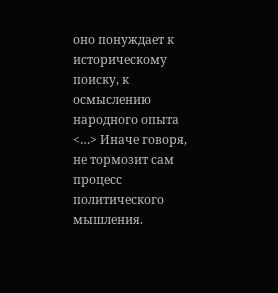оно понуждает к историческому поиску, к осмыслению народного опыта <…> Иначе говоря, не тормозит сам процесс политического мышления.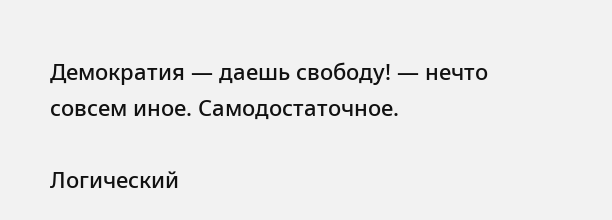Демократия — даешь свободу! — нечто совсем иное. Самодостаточное.

Логический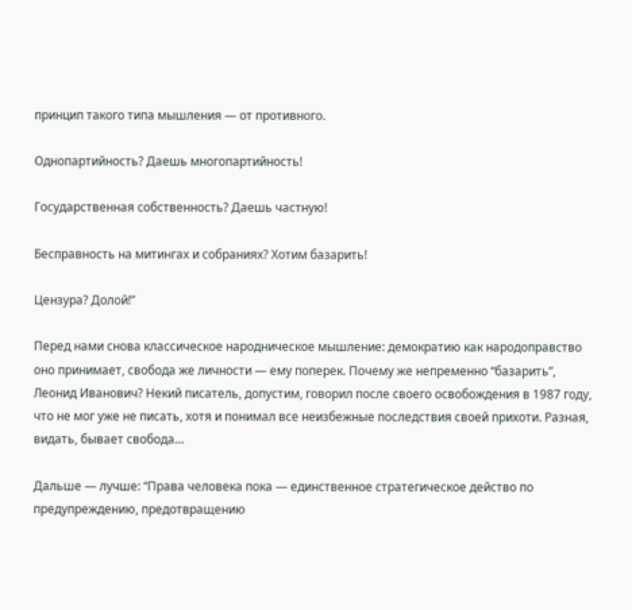принцип такого типа мышления — от противного.

Однопартийность? Даешь многопартийность!

Государственная собственность? Даешь частную!

Бесправность на митингах и собраниях? Хотим базарить!

Цензура? Долой!”

Перед нами снова классическое народническое мышление: демократию как народоправство оно принимает, свобода же личности — ему поперек. Почему же непременно “базарить”, Леонид Иванович? Некий писатель, допустим, говорил после своего освобождения в 1987 году, что не мог уже не писать, хотя и понимал все неизбежные последствия своей прихоти. Разная, видать, бывает свобода…

Дальше — лучше: “Права человека пока — единственное стратегическое действо по предупреждению, предотвращению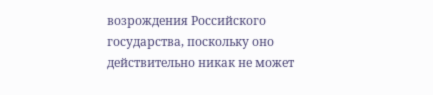возрождения Российского государства, поскольку оно действительно никак не может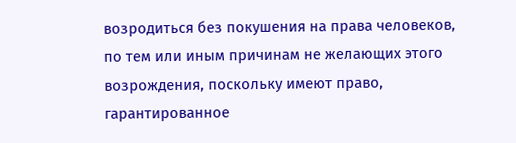возродиться без покушения на права человеков, по тем или иным причинам не желающих этого возрождения, поскольку имеют право, гарантированное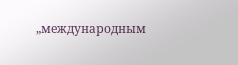„международным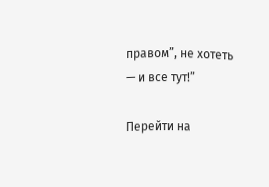правом”, не хотеть — и все тут!”

Перейти на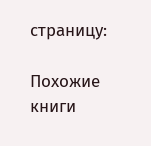страницу:

Похожие книги